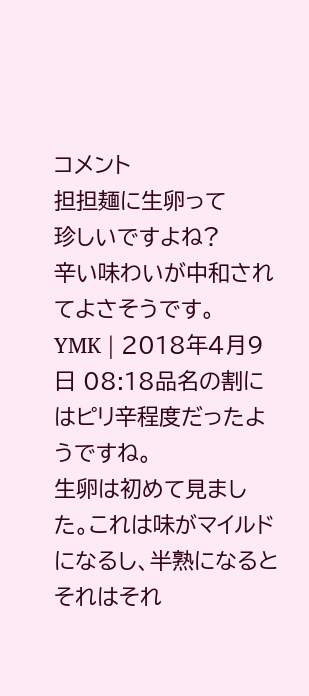コメント
担担麺に生卵って
珍しいですよね?
辛い味わいが中和されてよさそうです。
YMK | 2018年4月9日 08:18品名の割にはピリ辛程度だったようですね。
生卵は初めて見ました。これは味がマイルドになるし、半熟になるとそれはそれ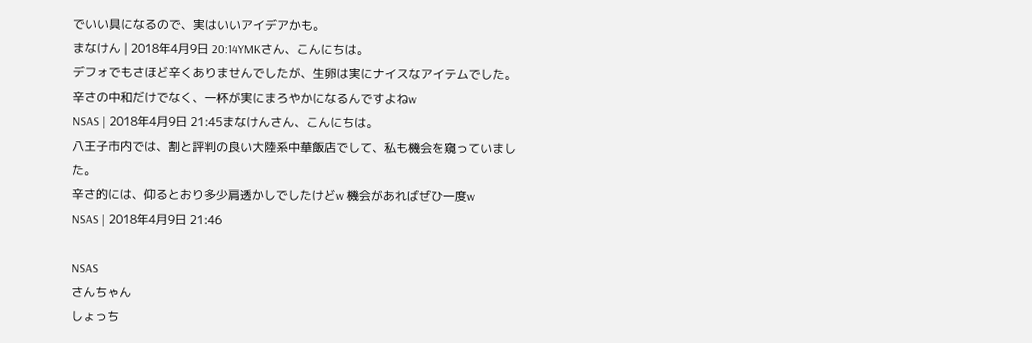でいい具になるので、実はいいアイデアかも。
まなけん | 2018年4月9日 20:14YMKさん、こんにちは。
デフォでもさほど辛くありませんでしたが、生卵は実にナイスなアイテムでした。
辛さの中和だけでなく、一杯が実にまろやかになるんですよねw
NSAS | 2018年4月9日 21:45まなけんさん、こんにちは。
八王子市内では、割と評判の良い大陸系中華飯店でして、私も機会を窺っていました。
辛さ的には、仰るとおり多少肩透かしでしたけどw 機会があればぜひ一度w
NSAS | 2018年4月9日 21:46

NSAS
さんちゃん
しょっち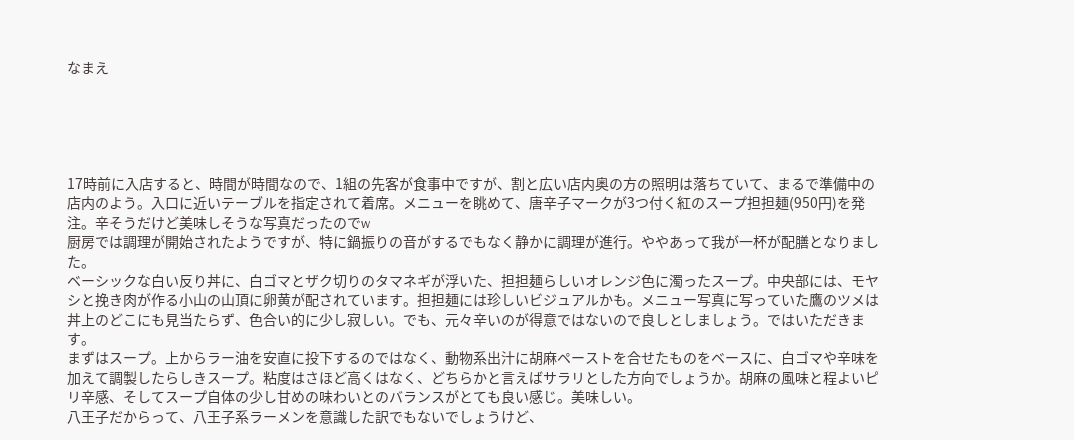なまえ





17時前に入店すると、時間が時間なので、1組の先客が食事中ですが、割と広い店内奥の方の照明は落ちていて、まるで準備中の店内のよう。入口に近いテーブルを指定されて着席。メニューを眺めて、唐辛子マークが3つ付く紅のスープ担担麺(950円)を発注。辛そうだけど美味しそうな写真だったのでw
厨房では調理が開始されたようですが、特に鍋振りの音がするでもなく静かに調理が進行。ややあって我が一杯が配膳となりました。
ベーシックな白い反り丼に、白ゴマとザク切りのタマネギが浮いた、担担麺らしいオレンジ色に濁ったスープ。中央部には、モヤシと挽き肉が作る小山の山頂に卵黄が配されています。担担麺には珍しいビジュアルかも。メニュー写真に写っていた鷹のツメは丼上のどこにも見当たらず、色合い的に少し寂しい。でも、元々辛いのが得意ではないので良しとしましょう。ではいただきます。
まずはスープ。上からラー油を安直に投下するのではなく、動物系出汁に胡麻ペーストを合せたものをベースに、白ゴマや辛味を加えて調製したらしきスープ。粘度はさほど高くはなく、どちらかと言えばサラリとした方向でしょうか。胡麻の風味と程よいピリ辛感、そしてスープ自体の少し甘めの味わいとのバランスがとても良い感じ。美味しい。
八王子だからって、八王子系ラーメンを意識した訳でもないでしょうけど、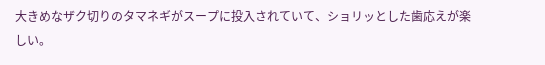大きめなザク切りのタマネギがスープに投入されていて、ショリッとした歯応えが楽しい。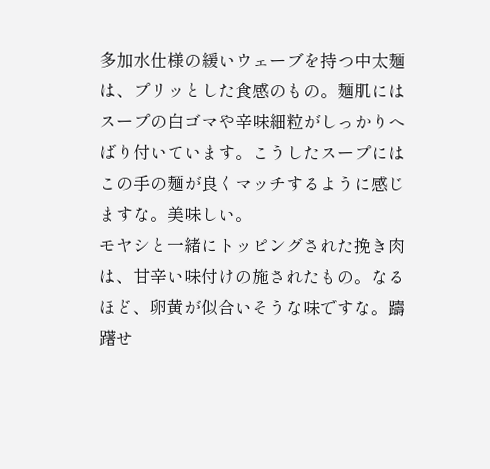多加水仕様の緩いウェーブを持つ中太麺は、プリッとした食感のもの。麺肌にはスープの白ゴマや辛味細粒がしっかりへばり付いています。こうしたスープにはこの手の麺が良くマッチするように感じますな。美味しい。
モヤシと一緒にトッピングされた挽き肉は、甘辛い味付けの施されたもの。なるほど、卵黄が似合いそうな味ですな。躊躇せ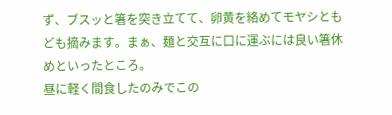ず、ブスッと箸を突き立てて、卵黄を絡めてモヤシともども摘みます。まぁ、麺と交互に口に運ぶには良い箸休めといったところ。
昼に軽く間食したのみでこの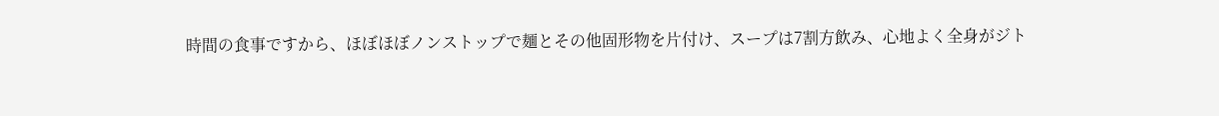時間の食事ですから、ほぼほぼノンストップで麺とその他固形物を片付け、スープは7割方飲み、心地よく全身がジト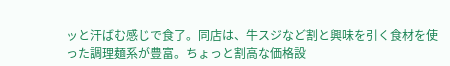ッと汗ばむ感じで食了。同店は、牛スジなど割と興味を引く食材を使った調理麺系が豊富。ちょっと割高な価格設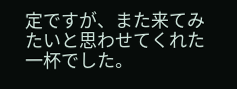定ですが、また来てみたいと思わせてくれた一杯でした。